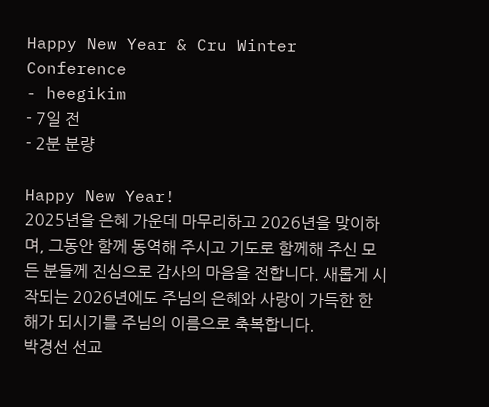Happy New Year & Cru Winter Conference
- heegikim
- 7일 전
- 2분 분량

Happy New Year!
2025년을 은혜 가운데 마무리하고 2026년을 맞이하며, 그동안 함께 동역해 주시고 기도로 함께해 주신 모든 분들께 진심으로 감사의 마음을 전합니다. 새롭게 시작되는 2026년에도 주님의 은혜와 사랑이 가득한 한 해가 되시기를 주님의 이름으로 축복합니다.
박경선 선교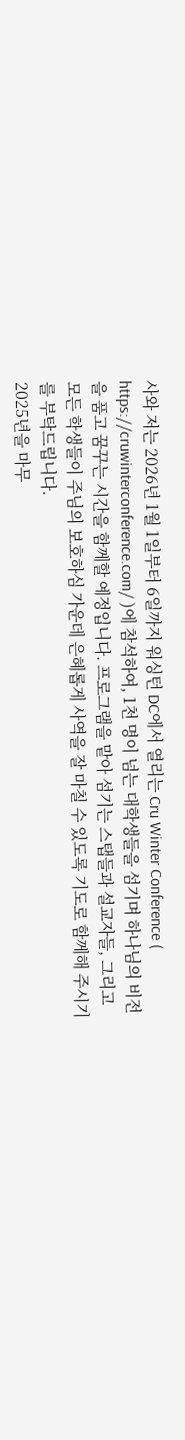사와 저는 2026년 1월 1일부터 6일까지 워싱턴 DC에서 열리는 Cru Winter Conference ( https://cruwinterconference.com/ )에 참석하여, 1천 명이 넘는 대학생들을 섬기며 하나님의 비전을 품고 꿈꾸는 시간을 함께할 예정입니다. 프로그램을 맡아 섬기는 스탭들과 설교자들, 그리고 모든 학생들이 주님의 보호하심 가운데 은혜롭게 사역을 잘 마칠 수 있도록 기도로 함께해 주시기를 부탁드립니다.
2025년을 마무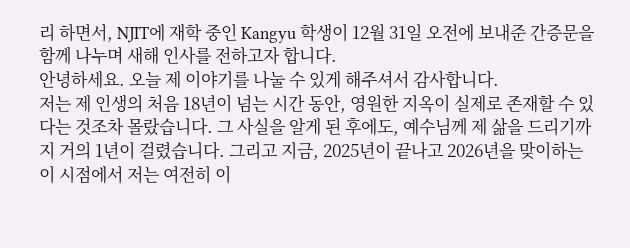리 하면서, NJIT에 재학 중인 Kangyu 학생이 12월 31일 오전에 보내준 간증문을 함께 나누며 새해 인사를 전하고자 합니다.
안녕하세요. 오늘 제 이야기를 나눌 수 있게 해주셔서 감사합니다.
저는 제 인생의 처음 18년이 넘는 시간 동안, 영원한 지옥이 실제로 존재할 수 있다는 것조차 몰랐습니다. 그 사실을 알게 된 후에도, 예수님께 제 삶을 드리기까지 거의 1년이 걸렸습니다. 그리고 지금, 2025년이 끝나고 2026년을 맞이하는 이 시점에서 저는 여전히 이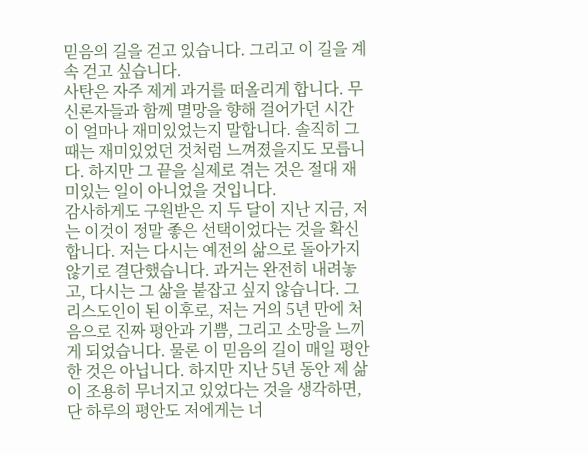믿음의 길을 걷고 있습니다. 그리고 이 길을 계속 걷고 싶습니다.
사탄은 자주 제게 과거를 떠올리게 합니다. 무신론자들과 함께 멸망을 향해 걸어가던 시간이 얼마나 재미있었는지 말합니다. 솔직히 그때는 재미있었던 것처럼 느껴졌을지도 모릅니다. 하지만 그 끝을 실제로 겪는 것은 절대 재미있는 일이 아니었을 것입니다.
감사하게도 구원받은 지 두 달이 지난 지금, 저는 이것이 정말 좋은 선택이었다는 것을 확신합니다. 저는 다시는 예전의 삶으로 돌아가지 않기로 결단했습니다. 과거는 완전히 내려놓고, 다시는 그 삶을 붙잡고 싶지 않습니다. 그리스도인이 된 이후로, 저는 거의 5년 만에 처음으로 진짜 평안과 기쁨, 그리고 소망을 느끼게 되었습니다. 물론 이 믿음의 길이 매일 평안한 것은 아닙니다. 하지만 지난 5년 동안 제 삶이 조용히 무너지고 있었다는 것을 생각하면, 단 하루의 평안도 저에게는 너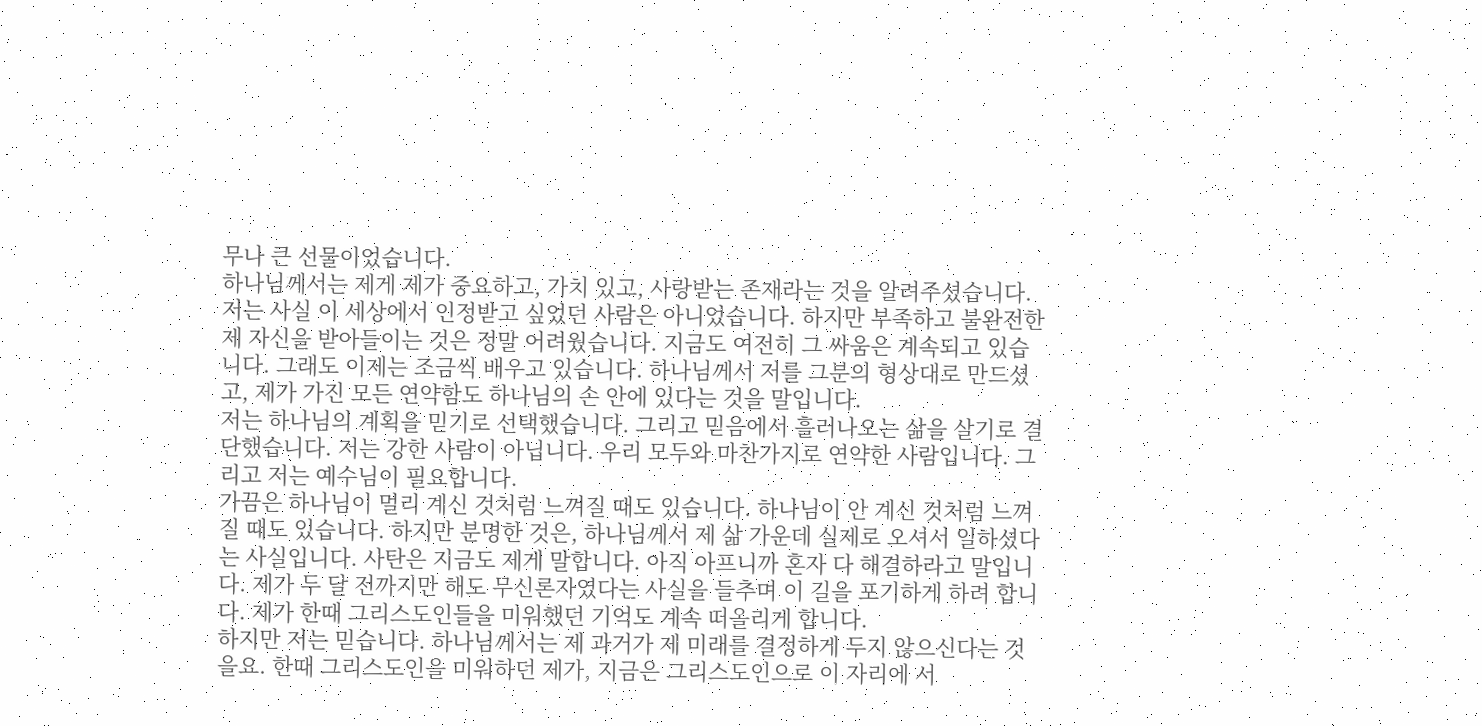무나 큰 선물이었습니다.
하나님께서는 제게 제가 중요하고, 가치 있고, 사랑받는 존재라는 것을 알려주셨습니다. 저는 사실 이 세상에서 인정받고 싶었던 사람은 아니었습니다. 하지만 부족하고 불완전한 제 자신을 받아들이는 것은 정말 어려웠습니다. 지금도 여전히 그 싸움은 계속되고 있습니다. 그래도 이제는 조금씩 배우고 있습니다. 하나님께서 저를 그분의 형상대로 만드셨고, 제가 가진 모든 연약함도 하나님의 손 안에 있다는 것을 말입니다.
저는 하나님의 계획을 믿기로 선택했습니다. 그리고 믿음에서 흘러나오는 삶을 살기로 결단했습니다. 저는 강한 사람이 아닙니다. 우리 모두와 마찬가지로 연약한 사람입니다. 그리고 저는 예수님이 필요합니다.
가끔은 하나님이 멀리 계신 것처럼 느껴질 때도 있습니다. 하나님이 안 계신 것처럼 느껴질 때도 있습니다. 하지만 분명한 것은, 하나님께서 제 삶 가운데 실제로 오셔서 일하셨다는 사실입니다. 사탄은 지금도 제게 말합니다. 아직 아프니까 혼자 다 해결하라고 말입니다. 제가 두 달 전까지만 해도 무신론자였다는 사실을 들추며 이 길을 포기하게 하려 합니다. 제가 한때 그리스도인들을 미워했던 기억도 계속 떠올리게 합니다.
하지만 저는 믿습니다. 하나님께서는 제 과거가 제 미래를 결정하게 두지 않으신다는 것을요. 한때 그리스도인을 미워하던 제가, 지금은 그리스도인으로 이 자리에 서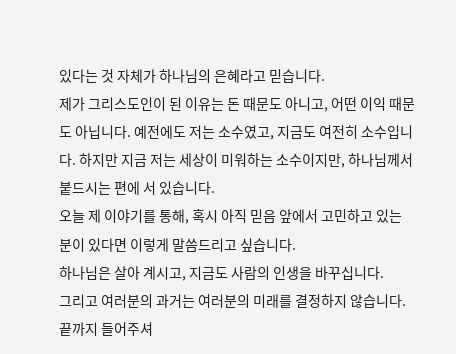있다는 것 자체가 하나님의 은혜라고 믿습니다.
제가 그리스도인이 된 이유는 돈 때문도 아니고, 어떤 이익 때문도 아닙니다. 예전에도 저는 소수였고, 지금도 여전히 소수입니다. 하지만 지금 저는 세상이 미워하는 소수이지만, 하나님께서 붙드시는 편에 서 있습니다.
오늘 제 이야기를 통해, 혹시 아직 믿음 앞에서 고민하고 있는 분이 있다면 이렇게 말씀드리고 싶습니다.
하나님은 살아 계시고, 지금도 사람의 인생을 바꾸십니다.
그리고 여러분의 과거는 여러분의 미래를 결정하지 않습니다.
끝까지 들어주셔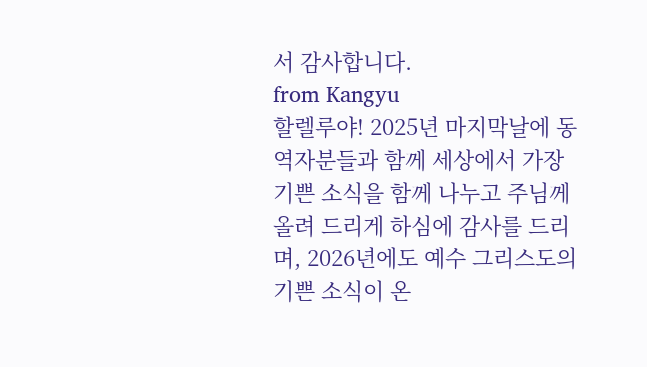서 감사합니다.
from Kangyu
할렐루야! 2025년 마지막날에 동역자분들과 함께 세상에서 가장 기쁜 소식을 함께 나누고 주님께 올려 드리게 하심에 감사를 드리며, 2026년에도 예수 그리스도의 기쁜 소식이 온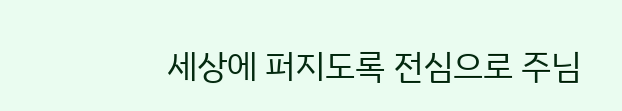세상에 퍼지도록 전심으로 주님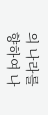의 나라를 향하여 나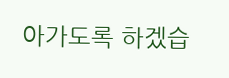아가도록 하겠습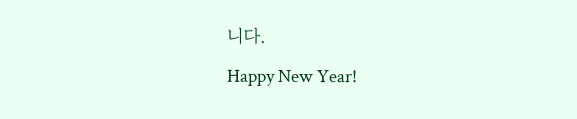니다.
Happy New Year!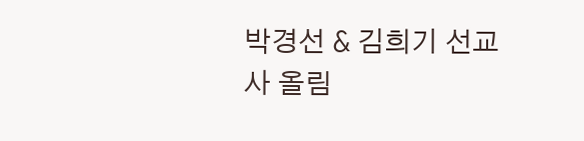박경선 & 김희기 선교사 올림